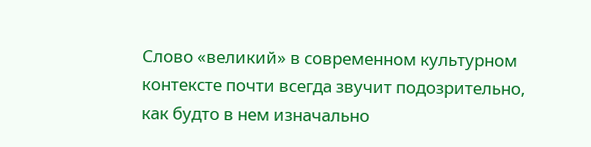Слово «великий» в современном культурном контексте почти всегда звучит подозрительно, как будто в нем изначально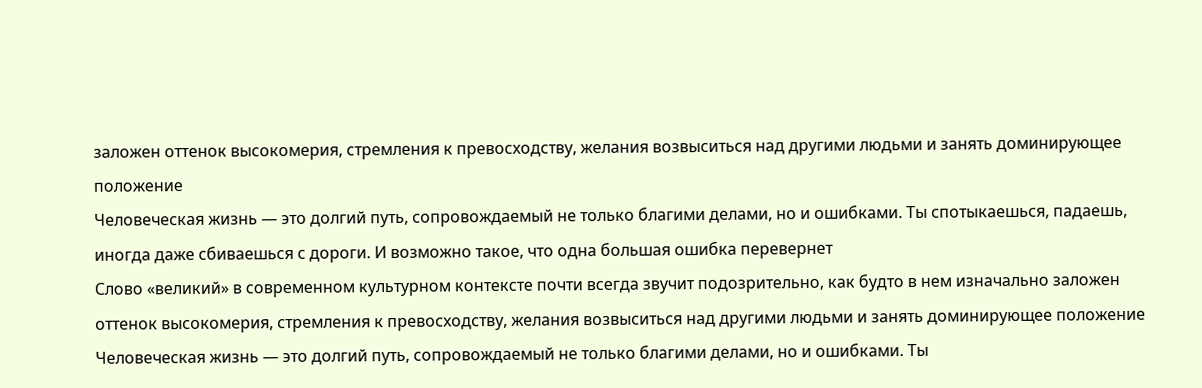заложен оттенок высокомерия, стремления к превосходству, желания возвыситься над другими людьми и занять доминирующее положение
Человеческая жизнь — это долгий путь, сопровождаемый не только благими делами, но и ошибками. Ты спотыкаешься, падаешь, иногда даже сбиваешься с дороги. И возможно такое, что одна большая ошибка перевернет
Слово «великий» в современном культурном контексте почти всегда звучит подозрительно, как будто в нем изначально заложен оттенок высокомерия, стремления к превосходству, желания возвыситься над другими людьми и занять доминирующее положение
Человеческая жизнь — это долгий путь, сопровождаемый не только благими делами, но и ошибками. Ты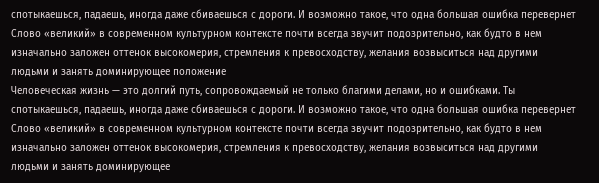спотыкаешься, падаешь, иногда даже сбиваешься с дороги. И возможно такое, что одна большая ошибка перевернет
Слово «великий» в современном культурном контексте почти всегда звучит подозрительно, как будто в нем изначально заложен оттенок высокомерия, стремления к превосходству, желания возвыситься над другими людьми и занять доминирующее положение
Человеческая жизнь — это долгий путь, сопровождаемый не только благими делами, но и ошибками. Ты спотыкаешься, падаешь, иногда даже сбиваешься с дороги. И возможно такое, что одна большая ошибка перевернет
Слово «великий» в современном культурном контексте почти всегда звучит подозрительно, как будто в нем изначально заложен оттенок высокомерия, стремления к превосходству, желания возвыситься над другими людьми и занять доминирующее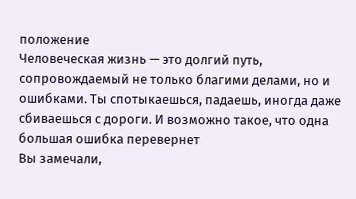положение
Человеческая жизнь — это долгий путь, сопровождаемый не только благими делами, но и ошибками. Ты спотыкаешься, падаешь, иногда даже сбиваешься с дороги. И возможно такое, что одна большая ошибка перевернет
Вы замечали,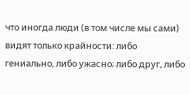что иногда люди (в том числе мы сами) видят только крайности: либо гениально, либо ужасно; либо друг, либо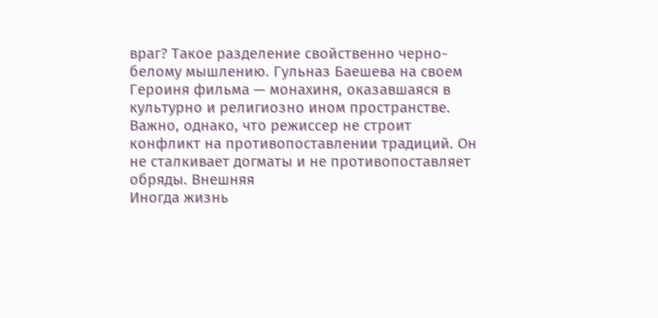враг? Такое разделение свойственно черно-белому мышлению. Гульназ Баешева на своем
Героиня фильма — монахиня, оказавшаяся в культурно и религиозно ином пространстве. Важно, однако, что режиссер не строит конфликт на противопоставлении традиций. Он не сталкивает догматы и не противопоставляет обряды. Внешняя
Иногда жизнь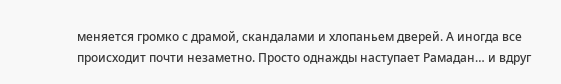меняется громко с драмой, скандалами и хлопаньем дверей. А иногда все происходит почти незаметно. Просто однажды наступает Рамадан… и вдруг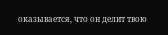оказывается, что он делит твою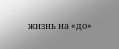жизнь на «до»